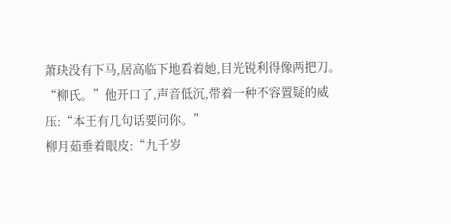萧玦没有下马,居高临下地看着她,目光锐利得像两把刀。
“柳氏。”他开口了,声音低沉,带着一种不容置疑的威压:“本王有几句话要问你。”
柳月茹垂着眼皮:“九千岁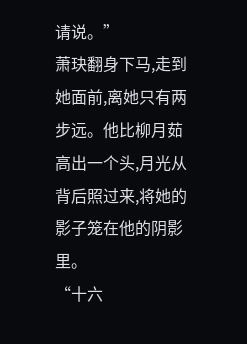请说。”
萧玦翻身下马,走到她面前,离她只有两步远。他比柳月茹高出一个头,月光从背后照过来,将她的影子笼在他的阴影里。
“十六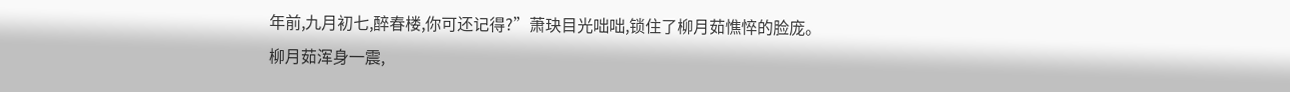年前,九月初七,醉春楼,你可还记得?”萧玦目光咄咄,锁住了柳月茹憔悴的脸庞。
柳月茹浑身一震,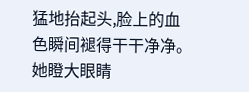猛地抬起头,脸上的血色瞬间褪得干干净净。
她瞪大眼睛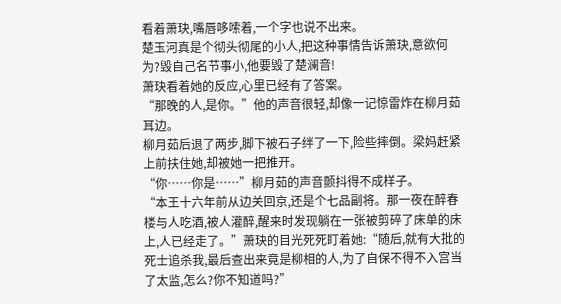看着萧玦,嘴唇哆嗦着,一个字也说不出来。
楚玉河真是个彻头彻尾的小人,把这种事情告诉萧玦,意欲何为?毁自己名节事小,他要毁了楚澜音!
萧玦看着她的反应,心里已经有了答案。
“那晚的人,是你。”他的声音很轻,却像一记惊雷炸在柳月茹耳边。
柳月茹后退了两步,脚下被石子绊了一下,险些摔倒。梁妈赶紧上前扶住她,却被她一把推开。
“你……你是……”柳月茹的声音颤抖得不成样子。
“本王十六年前从边关回京,还是个七品副将。那一夜在醉春楼与人吃酒,被人灌醉,醒来时发现躺在一张被剪碎了床单的床上,人已经走了。”萧玦的目光死死盯着她:“随后,就有大批的死士追杀我,最后查出来竟是柳相的人,为了自保不得不入宫当了太监,怎么?你不知道吗?”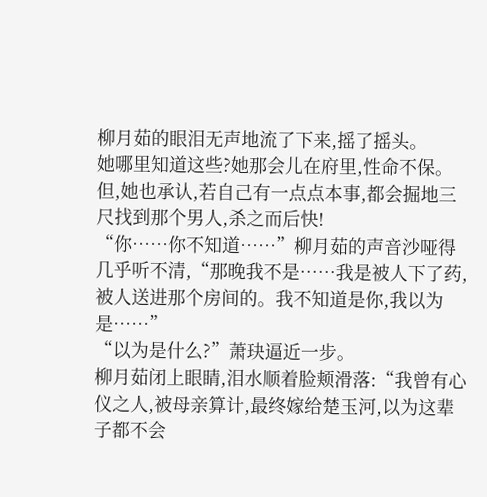柳月茹的眼泪无声地流了下来,摇了摇头。
她哪里知道这些?她那会儿在府里,性命不保。
但,她也承认,若自己有一点点本事,都会掘地三尺找到那个男人,杀之而后快!
“你……你不知道……”柳月茹的声音沙哑得几乎听不清,“那晚我不是……我是被人下了药,被人送进那个房间的。我不知道是你,我以为是……”
“以为是什么?”萧玦逼近一步。
柳月茹闭上眼睛,泪水顺着脸颊滑落:“我曾有心仪之人,被母亲算计,最终嫁给楚玉河,以为这辈子都不会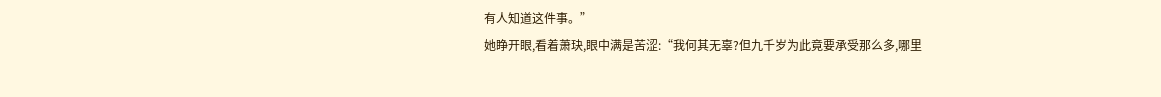有人知道这件事。”
她睁开眼,看着萧玦,眼中满是苦涩:“我何其无辜?但九千岁为此竟要承受那么多,哪里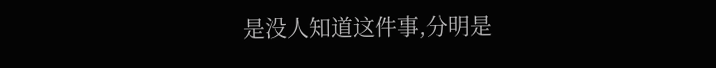是没人知道这件事,分明是